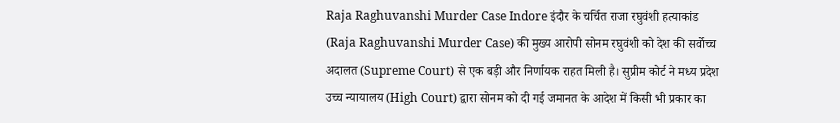Raja Raghuvanshi Murder Case Indore इंदौर के चर्चित राजा रघुवंशी हत्याकांड (Raja Raghuvanshi Murder Case) की मुख्य आरोपी सोनम रघुवंशी को देश की सर्वोच्च अदालत (Supreme Court) से एक बड़ी और निर्णायक राहत मिली है। सुप्रीम कोर्ट ने मध्य प्रदेश उच्च न्यायालय (High Court) द्वारा सोनम को दी गई जमानत के आदेश में किसी भी प्रकार का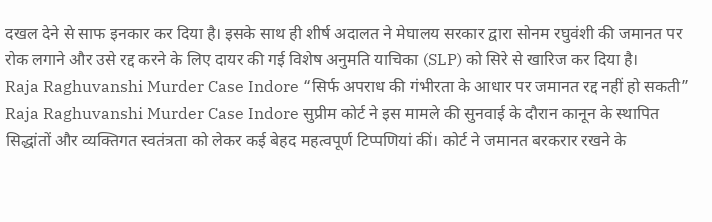दखल देने से साफ इनकार कर दिया है। इसके साथ ही शीर्ष अदालत ने मेघालय सरकार द्वारा सोनम रघुवंशी की जमानत पर रोक लगाने और उसे रद्द करने के लिए दायर की गई विशेष अनुमति याचिका (SLP) को सिरे से खारिज कर दिया है।
Raja Raghuvanshi Murder Case Indore “सिर्फ अपराध की गंभीरता के आधार पर जमानत रद्द नहीं हो सकती”
Raja Raghuvanshi Murder Case Indore सुप्रीम कोर्ट ने इस मामले की सुनवाई के दौरान कानून के स्थापित सिद्धांतों और व्यक्तिगत स्वतंत्रता को लेकर कई बेहद महत्वपूर्ण टिप्पणियां कीं। कोर्ट ने जमानत बरकरार रखने के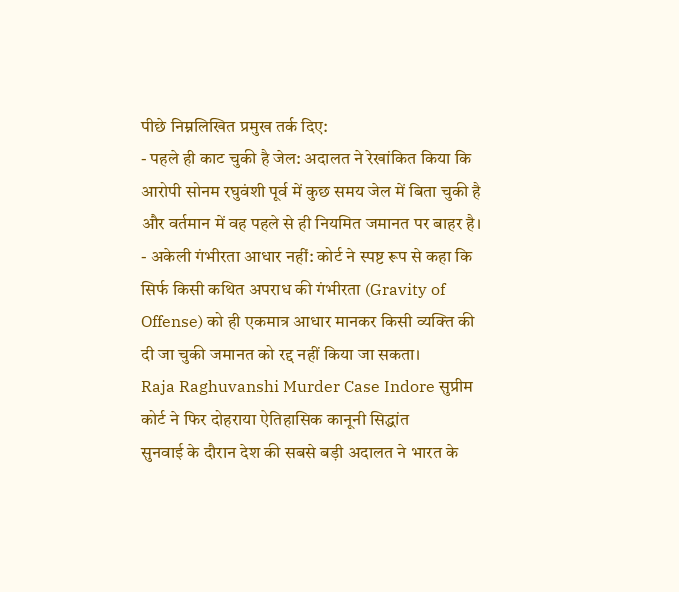पीछे निम्नलिखित प्रमुख तर्क दिए:
- पहले ही काट चुकी है जेल: अदालत ने रेखांकित किया कि आरोपी सोनम रघुवंशी पूर्व में कुछ समय जेल में बिता चुकी है और वर्तमान में वह पहले से ही नियमित जमानत पर बाहर है।
- अकेली गंभीरता आधार नहीं: कोर्ट ने स्पष्ट रूप से कहा कि सिर्फ किसी कथित अपराध की गंभीरता (Gravity of Offense) को ही एकमात्र आधार मानकर किसी व्यक्ति की दी जा चुकी जमानत को रद्द नहीं किया जा सकता।
Raja Raghuvanshi Murder Case Indore सुप्रीम कोर्ट ने फिर दोहराया ऐतिहासिक कानूनी सिद्धांत
सुनवाई के दौरान देश की सबसे बड़ी अदालत ने भारत के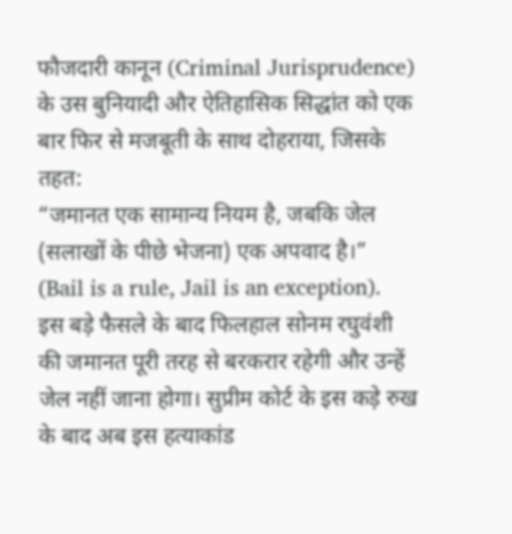फौजदारी कानून (Criminal Jurisprudence) के उस बुनियादी और ऐतिहासिक सिद्धांत को एक बार फिर से मजबूती के साथ दोहराया, जिसके तहत:
“जमानत एक सामान्य नियम है, जबकि जेल (सलाखों के पीछे भेजना) एक अपवाद है।” (Bail is a rule, Jail is an exception).
इस बड़े फैसले के बाद फिलहाल सोनम रघुवंशी की जमानत पूरी तरह से बरकरार रहेगी और उन्हें जेल नहीं जाना होगा। सुप्रीम कोर्ट के इस कड़े रुख के बाद अब इस हत्याकांड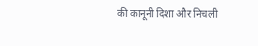की कानूनी दिशा और निचली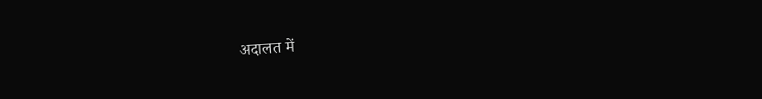अदालत में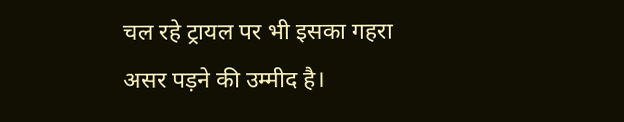चल रहे ट्रायल पर भी इसका गहरा असर पड़ने की उम्मीद है।